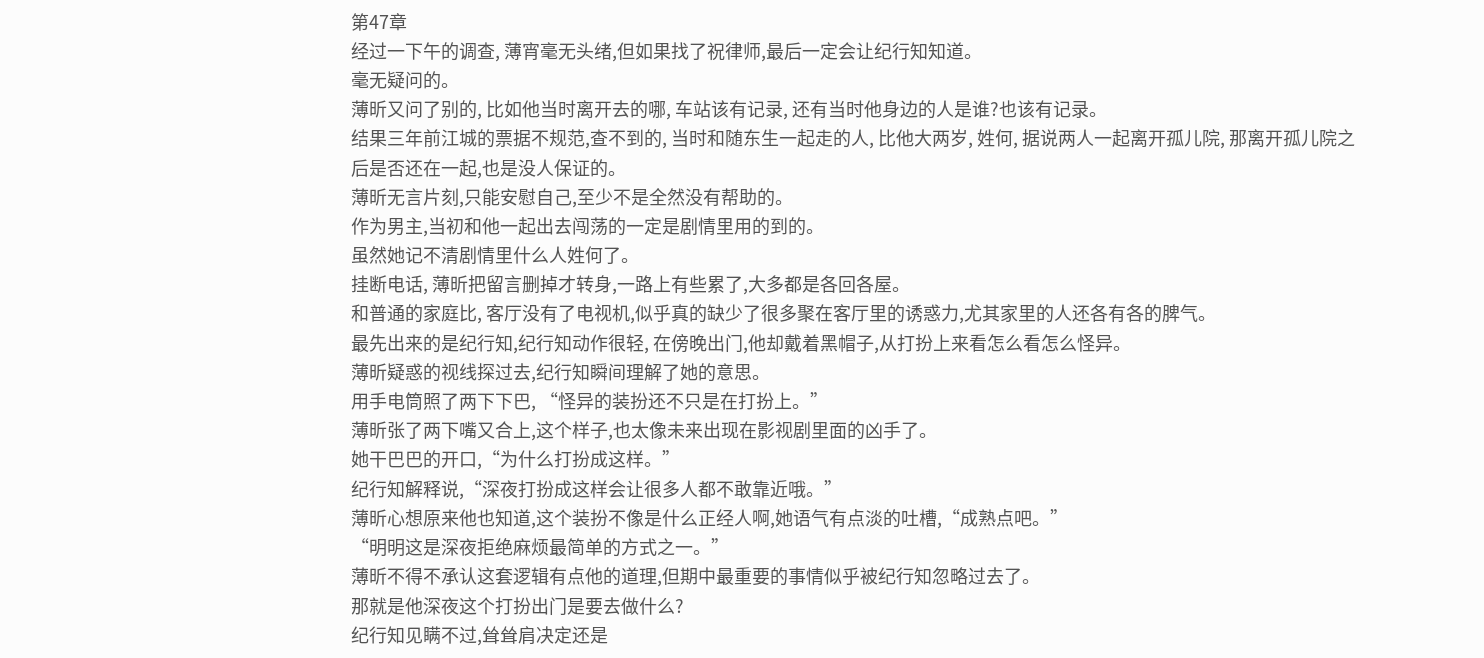第47章
经过一下午的调查, 薄宵毫无头绪,但如果找了祝律师,最后一定会让纪行知知道。
毫无疑问的。
薄昕又问了别的, 比如他当时离开去的哪, 车站该有记录, 还有当时他身边的人是谁?也该有记录。
结果三年前江城的票据不规范,查不到的, 当时和随东生一起走的人, 比他大两岁, 姓何, 据说两人一起离开孤儿院, 那离开孤儿院之后是否还在一起,也是没人保证的。
薄昕无言片刻,只能安慰自己,至少不是全然没有帮助的。
作为男主,当初和他一起出去闯荡的一定是剧情里用的到的。
虽然她记不清剧情里什么人姓何了。
挂断电话, 薄昕把留言删掉才转身,一路上有些累了,大多都是各回各屋。
和普通的家庭比, 客厅没有了电视机,似乎真的缺少了很多聚在客厅里的诱惑力,尤其家里的人还各有各的脾气。
最先出来的是纪行知,纪行知动作很轻, 在傍晚出门,他却戴着黑帽子,从打扮上来看怎么看怎么怪异。
薄昕疑惑的视线探过去,纪行知瞬间理解了她的意思。
用手电筒照了两下下巴, “怪异的装扮还不只是在打扮上。”
薄昕张了两下嘴又合上,这个样子,也太像未来出现在影视剧里面的凶手了。
她干巴巴的开口,“为什么打扮成这样。”
纪行知解释说,“深夜打扮成这样会让很多人都不敢靠近哦。”
薄昕心想原来他也知道,这个装扮不像是什么正经人啊,她语气有点淡的吐槽,“成熟点吧。”
“明明这是深夜拒绝麻烦最简单的方式之一。”
薄昕不得不承认这套逻辑有点他的道理,但期中最重要的事情似乎被纪行知忽略过去了。
那就是他深夜这个打扮出门是要去做什么?
纪行知见瞒不过,耸耸肩决定还是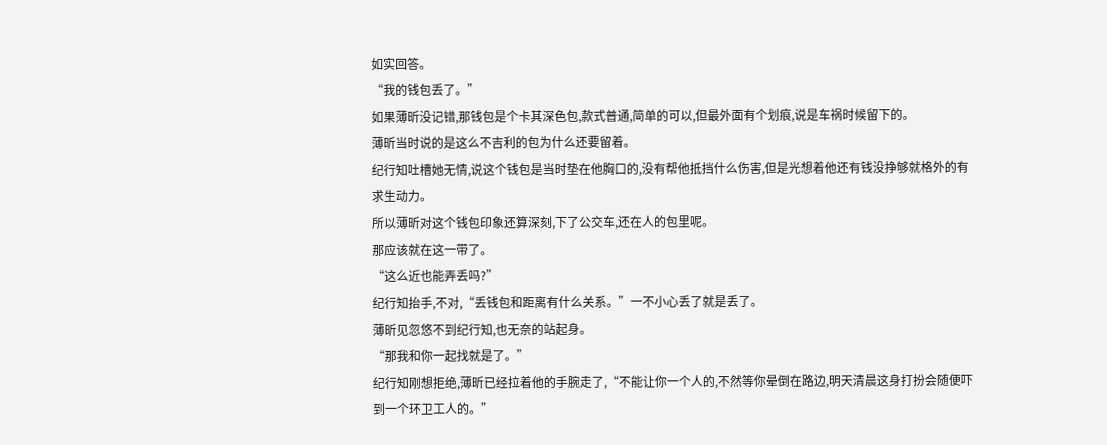如实回答。
“我的钱包丢了。”
如果薄昕没记错,那钱包是个卡其深色包,款式普通,简单的可以,但最外面有个划痕,说是车祸时候留下的。
薄昕当时说的是这么不吉利的包为什么还要留着。
纪行知吐槽她无情,说这个钱包是当时垫在他胸口的,没有帮他抵挡什么伤害,但是光想着他还有钱没挣够就格外的有求生动力。
所以薄昕对这个钱包印象还算深刻,下了公交车,还在人的包里呢。
那应该就在这一带了。
“这么近也能弄丢吗?”
纪行知抬手,不对,“丢钱包和距离有什么关系。”一不小心丢了就是丢了。
薄昕见忽悠不到纪行知,也无奈的站起身。
“那我和你一起找就是了。”
纪行知刚想拒绝,薄昕已经拉着他的手腕走了,“不能让你一个人的,不然等你晕倒在路边,明天清晨这身打扮会随便吓到一个环卫工人的。”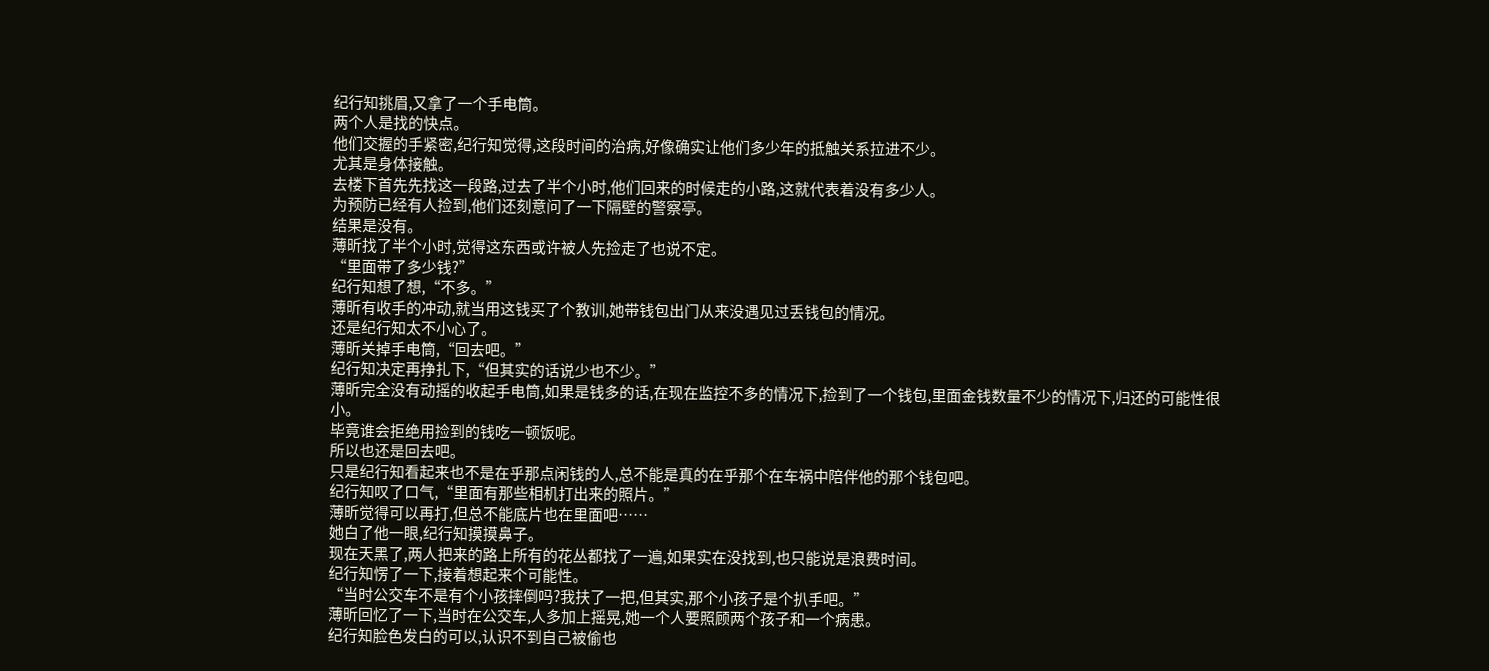纪行知挑眉,又拿了一个手电筒。
两个人是找的快点。
他们交握的手紧密,纪行知觉得,这段时间的治病,好像确实让他们多少年的抵触关系拉进不少。
尤其是身体接触。
去楼下首先先找这一段路,过去了半个小时,他们回来的时候走的小路,这就代表着没有多少人。
为预防已经有人捡到,他们还刻意问了一下隔壁的警察亭。
结果是没有。
薄昕找了半个小时,觉得这东西或许被人先捡走了也说不定。
“里面带了多少钱?”
纪行知想了想,“不多。”
薄昕有收手的冲动,就当用这钱买了个教训,她带钱包出门从来没遇见过丢钱包的情况。
还是纪行知太不小心了。
薄昕关掉手电筒,“回去吧。”
纪行知决定再挣扎下,“但其实的话说少也不少。”
薄昕完全没有动摇的收起手电筒,如果是钱多的话,在现在监控不多的情况下,捡到了一个钱包,里面金钱数量不少的情况下,归还的可能性很小。
毕竟谁会拒绝用捡到的钱吃一顿饭呢。
所以也还是回去吧。
只是纪行知看起来也不是在乎那点闲钱的人,总不能是真的在乎那个在车祸中陪伴他的那个钱包吧。
纪行知叹了口气,“里面有那些相机打出来的照片。”
薄昕觉得可以再打,但总不能底片也在里面吧……
她白了他一眼,纪行知摸摸鼻子。
现在天黑了,两人把来的路上所有的花丛都找了一遍,如果实在没找到,也只能说是浪费时间。
纪行知愣了一下,接着想起来个可能性。
“当时公交车不是有个小孩摔倒吗?我扶了一把,但其实,那个小孩子是个扒手吧。”
薄昕回忆了一下,当时在公交车,人多加上摇晃,她一个人要照顾两个孩子和一个病患。
纪行知脸色发白的可以,认识不到自己被偷也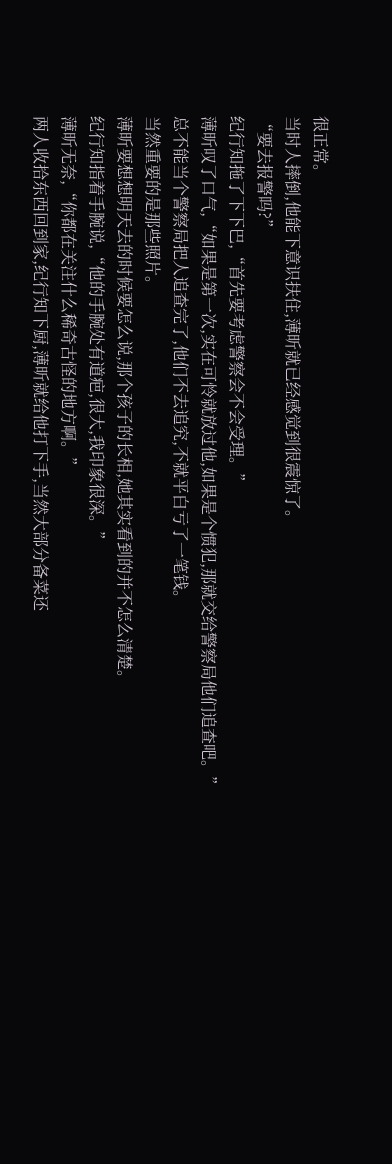很正常。
当时人摔倒,他能下意识扶住,薄昕就已经感觉到很震惊了。
“要去报警吗?”
纪行知拖了下下巴,“首先要考虑警察会不会受理。”
薄昕叹了口气,“如果是第一次,实在可怜就放过他,如果是个惯犯,那就交给警察局他们追查吧。”
总不能当个警察局把人追查完了,他们不去追究,不就平白亏了一笔钱。
当然重要的是那些照片。
薄昕要想想明天去的时候要怎么说,那个孩子的长相,她其实看到的并不怎么清楚。
纪行知指着手腕说,“他的手腕处有道疤,很大,我印象很深。”
薄昕无奈,“你都在关注什么稀奇古怪的地方啊。”
两人收拾东西回到家,纪行知下厨,薄昕就给他打下手,当然大部分备菜还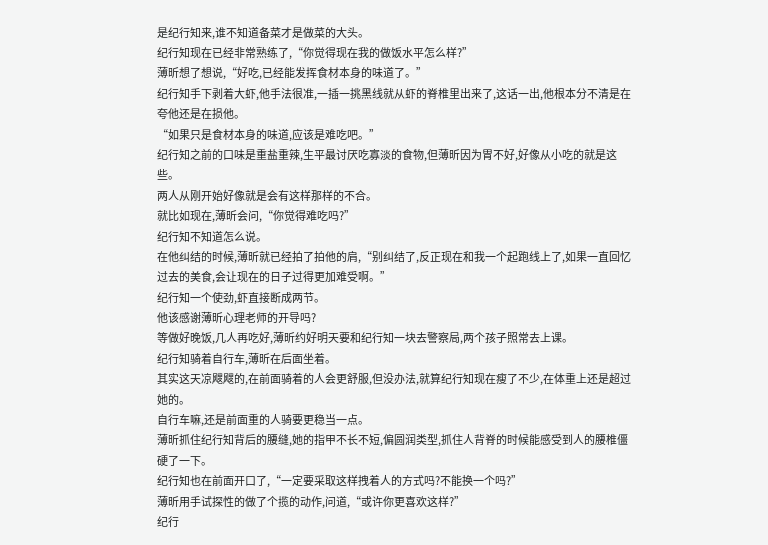是纪行知来,谁不知道备菜才是做菜的大头。
纪行知现在已经非常熟练了,“你觉得现在我的做饭水平怎么样?”
薄昕想了想说,“好吃,已经能发挥食材本身的味道了。”
纪行知手下剥着大虾,他手法很准,一插一挑黑线就从虾的脊椎里出来了,这话一出,他根本分不清是在夸他还是在损他。
“如果只是食材本身的味道,应该是难吃吧。”
纪行知之前的口味是重盐重辣,生平最讨厌吃寡淡的食物,但薄昕因为胃不好,好像从小吃的就是这些。
两人从刚开始好像就是会有这样那样的不合。
就比如现在,薄昕会问,“你觉得难吃吗?”
纪行知不知道怎么说。
在他纠结的时候,薄昕就已经拍了拍他的肩,“别纠结了,反正现在和我一个起跑线上了,如果一直回忆过去的美食,会让现在的日子过得更加难受啊。”
纪行知一个使劲,虾直接断成两节。
他该感谢薄昕心理老师的开导吗?
等做好晚饭,几人再吃好,薄昕约好明天要和纪行知一块去警察局,两个孩子照常去上课。
纪行知骑着自行车,薄昕在后面坐着。
其实这天凉飕飕的,在前面骑着的人会更舒服,但没办法,就算纪行知现在瘦了不少,在体重上还是超过她的。
自行车嘛,还是前面重的人骑要更稳当一点。
薄昕抓住纪行知背后的腰缝,她的指甲不长不短,偏圆润类型,抓住人背脊的时候能感受到人的腰椎僵硬了一下。
纪行知也在前面开口了,“一定要采取这样拽着人的方式吗?不能换一个吗?”
薄昕用手试探性的做了个揽的动作,问道,“或许你更喜欢这样?”
纪行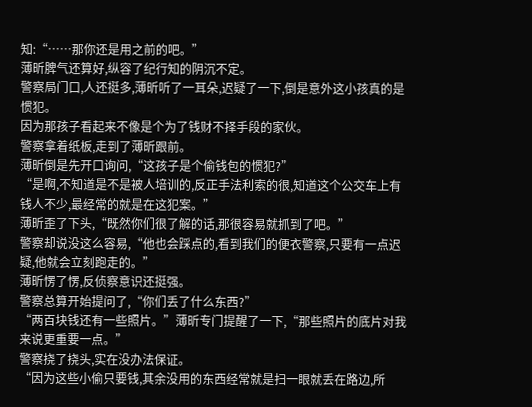知:“……那你还是用之前的吧。”
薄昕脾气还算好,纵容了纪行知的阴沉不定。
警察局门口,人还挺多,薄昕听了一耳朵,迟疑了一下,倒是意外这小孩真的是惯犯。
因为那孩子看起来不像是个为了钱财不择手段的家伙。
警察拿着纸板,走到了薄昕跟前。
薄昕倒是先开口询问,“这孩子是个偷钱包的惯犯?”
“是啊,不知道是不是被人培训的,反正手法利索的很,知道这个公交车上有钱人不少,最经常的就是在这犯案。”
薄昕歪了下头,“既然你们很了解的话,那很容易就抓到了吧。”
警察却说没这么容易,“他也会踩点的,看到我们的便衣警察,只要有一点迟疑,他就会立刻跑走的。”
薄昕愣了愣,反侦察意识还挺强。
警察总算开始提问了,“你们丢了什么东西?”
“两百块钱还有一些照片。”薄昕专门提醒了一下,“那些照片的底片对我来说更重要一点。”
警察挠了挠头,实在没办法保证。
“因为这些小偷只要钱,其余没用的东西经常就是扫一眼就丢在路边,所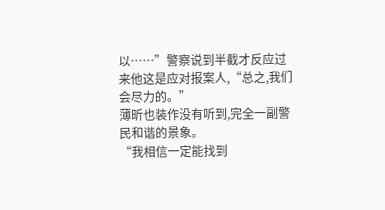以……”警察说到半截才反应过来他这是应对报案人,“总之,我们会尽力的。”
薄昕也装作没有听到,完全一副警民和谐的景象。
“我相信一定能找到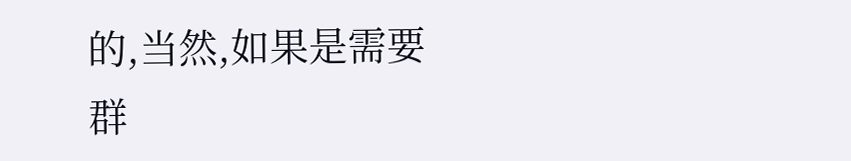的,当然,如果是需要群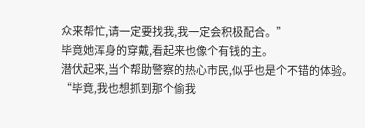众来帮忙,请一定要找我,我一定会积极配合。”
毕竟她浑身的穿戴,看起来也像个有钱的主。
潜伏起来,当个帮助警察的热心市民,似乎也是个不错的体验。
“毕竟,我也想抓到那个偷我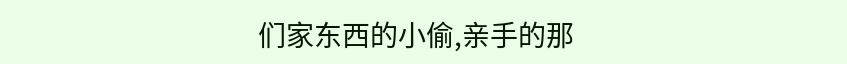们家东西的小偷,亲手的那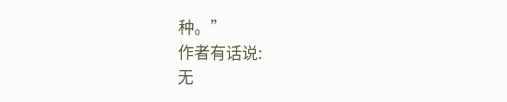种。”
作者有话说:
无